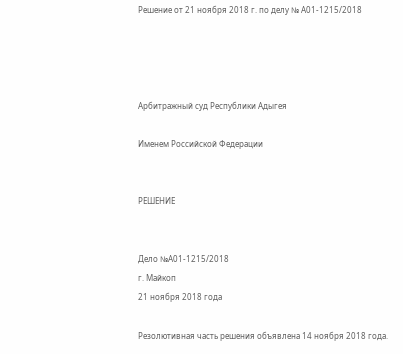Решение от 21 ноября 2018 г. по делу № А01-1215/2018




Арбитражный суд Республики Адыгея

Именем Российской Федерации


РЕШЕНИЕ


Дело №А01-1215/2018
г. Майкоп
21 ноября 2018 года

Резолютивная часть решения объявлена 14 ноября 2018 года.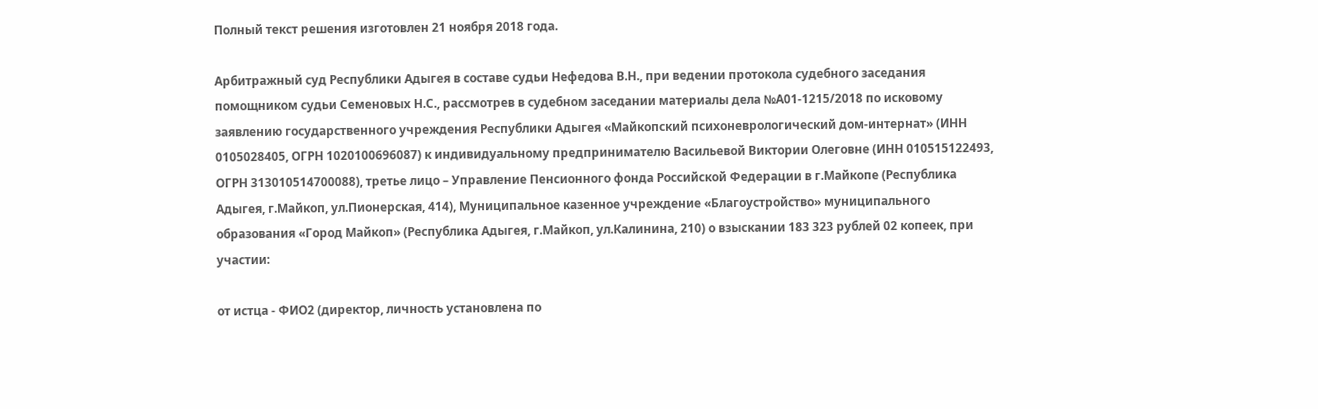Полный текст решения изготовлен 21 ноября 2018 года.

Арбитражный суд Республики Адыгея в составе судьи Нефедова В.Н., при ведении протокола судебного заседания помощником судьи Семеновых Н.С., рассмотрев в судебном заседании материалы дела №А01-1215/2018 по исковому заявлению государственного учреждения Республики Адыгея «Майкопский психоневрологический дом-интернат» (ИНН 0105028405, ОГРН 1020100696087) к индивидуальному предпринимателю Васильевой Виктории Олеговне (ИНН 010515122493, ОГРН 313010514700088), третье лицо – Управление Пенсионного фонда Российской Федерации в г.Майкопе (Республика Адыгея, г.Майкоп, ул.Пионерская, 414), Муниципальное казенное учреждение «Благоустройство» муниципального образования «Город Майкоп» (Республика Адыгея, г.Майкоп, ул.Калинина, 210) о взыскании 183 323 рублей 02 копеек, при участии:

от истца - ФИО2 (директор, личность установлена по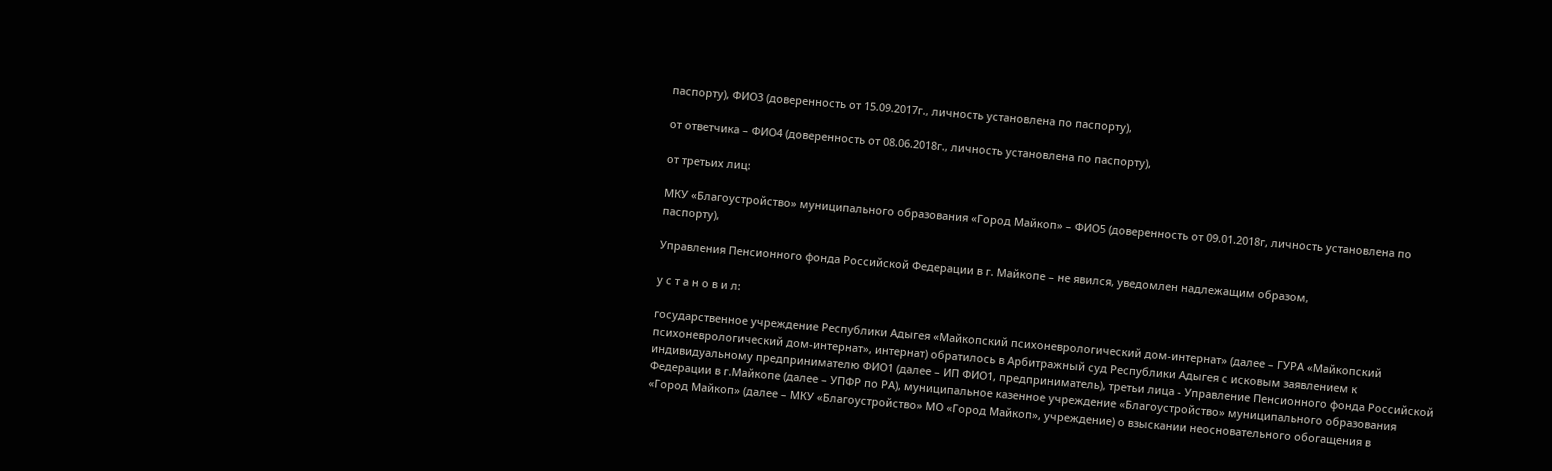паспорту), ФИО3 (доверенность от 15.09.2017г., личность установлена по паспорту),

от ответчика – ФИО4 (доверенность от 08.06.2018г., личность установлена по паспорту),

от третьих лиц:

МКУ «Благоустройство» муниципального образования «Город Майкоп» – ФИО5 (доверенность от 09.01.2018г, личность установлена по паспорту),

Управления Пенсионного фонда Российской Федерации в г. Майкопе – не явился, уведомлен надлежащим образом,

у с т а н о в и л:

государственное учреждение Республики Адыгея «Майкопский психоневрологический дом-интернат» (далее – ГУРА «Майкопский психоневрологический дом-интернат», интернат) обратилось в Арбитражный суд Республики Адыгея с исковым заявлением к индивидуальному предпринимателю ФИО1 (далее – ИП ФИО1, предприниматель), третьи лица - Управление Пенсионного фонда Российской Федерации в г.Майкопе (далее – УПФР по РА), муниципальное казенное учреждение «Благоустройство» муниципального образования «Город Майкоп» (далее – МКУ «Благоустройство» МО «Город Майкоп», учреждение) о взыскании неосновательного обогащения в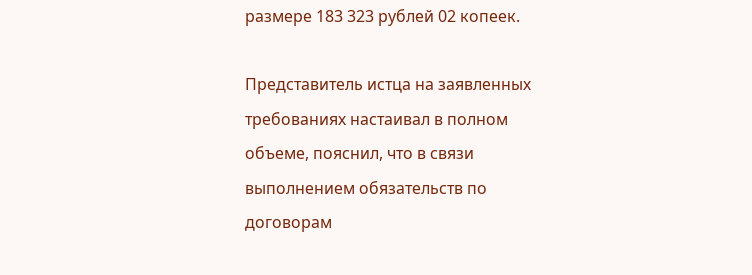размере 183 323 рублей 02 копеек.

Представитель истца на заявленных требованиях настаивал в полном объеме, пояснил, что в связи выполнением обязательств по договорам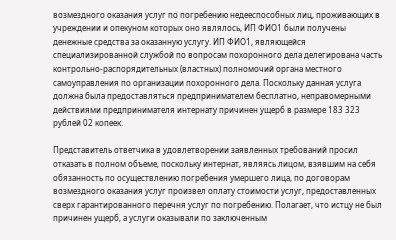возмездного оказания услуг по погребению недееспособных лиц, проживающих в учреждении и опекуном которых оно являлось, ИП ФИО1 были получены денежные средства за оказанную услугу. ИП ФИО1, являющейся специализированной службой по вопросам похоронного дела делегирована часть контрольно-распорядительных (властных) полномочий органа местного самоуправления по организации похоронного дела. Поскольку данная услуга должна была предоставляться предпринимателем бесплатно, неправомерными действиями предпринимателя интернату причинен ущерб в размере 183 323 рублей 02 копеек.

Представитель ответчика в удовлетворении заявленных требований просил отказать в полном объеме, поскольку интернат, являясь лицом, взявшим на себя обязанность по осуществлению погребения умершего лица, по договорам возмездного оказания услуг произвел оплату стоимости услуг, предоставленных сверх гарантированного перечня услуг по погребению. Полагает, что истцу не был причинен ущерб, а услуги оказывали по заключенным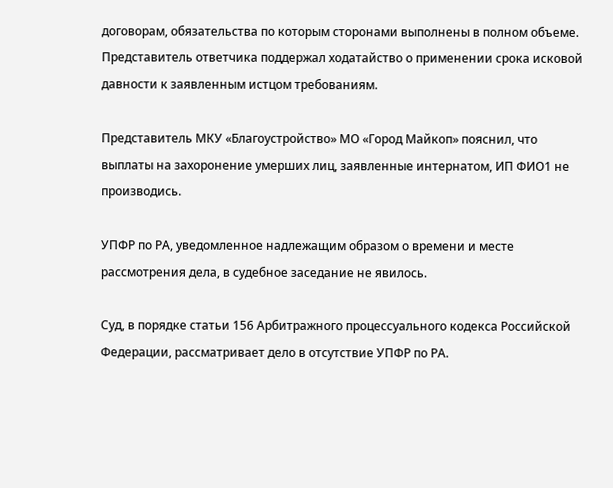договорам, обязательства по которым сторонами выполнены в полном объеме. Представитель ответчика поддержал ходатайство о применении срока исковой давности к заявленным истцом требованиям.

Представитель МКУ «Благоустройство» МО «Город Майкоп» пояснил, что выплаты на захоронение умерших лиц, заявленные интернатом, ИП ФИО1 не производись.

УПФР по РА, уведомленное надлежащим образом о времени и месте рассмотрения дела, в судебное заседание не явилось.

Суд, в порядке статьи 156 Арбитражного процессуального кодекса Российской Федерации, рассматривает дело в отсутствие УПФР по РА.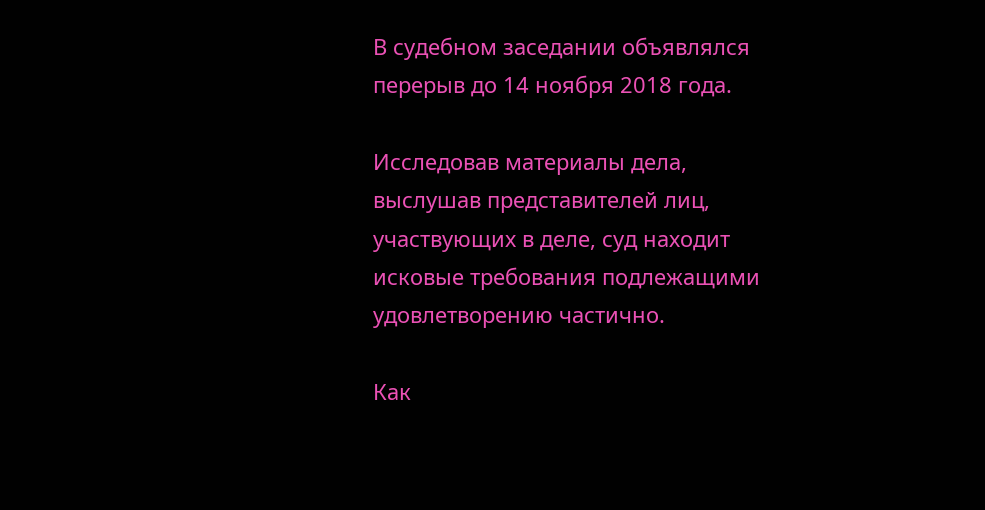В судебном заседании объявлялся перерыв до 14 ноября 2018 года.

Исследовав материалы дела, выслушав представителей лиц, участвующих в деле, суд находит исковые требования подлежащими удовлетворению частично.

Как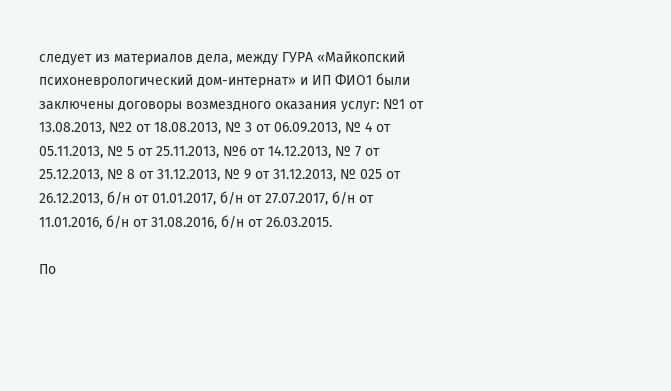следует из материалов дела, между ГУРА «Майкопский психоневрологический дом-интернат» и ИП ФИО1 были заключены договоры возмездного оказания услуг: №1 от 13.08.2013, №2 от 18.08.2013, № 3 от 06.09.2013, № 4 от 05.11.2013, № 5 от 25.11.2013, №6 от 14.12.2013, № 7 от 25.12.2013, № 8 от 31.12.2013, № 9 от 31.12.2013, № 025 от 26.12.2013, б/н от 01.01.2017, б/н от 27.07.2017, б/н от 11.01.2016, б/н от 31.08.2016, б/н от 26.03.2015.

По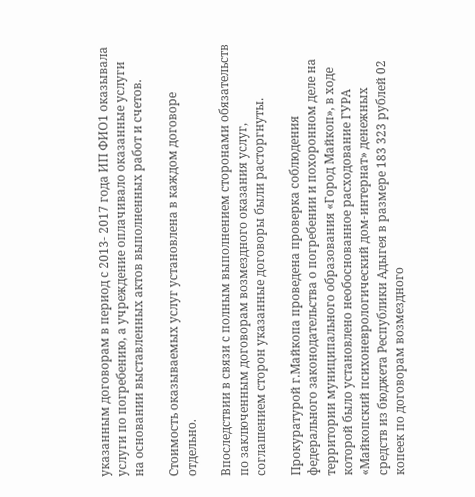указанным договорам в период с 2013- 2017 года ИП ФИО1 оказывала услуги по погребению, а учреждение оплачивало оказанные услуги на основании выставленных актов выполненных работ и счетов.

Стоимость оказываемых услуг установлена в каждом договоре отдельно.

Впоследствии в связи с полным выполнением сторонами обязательств по заключенным договорам возмездного оказания услуг, соглашением сторон указанные договоры были расторгнуты.

Прокуратурой г.Майкопа проведена проверка соблюдения федерального законодательства о погребении и похоронном деле на территории муниципального образования «Город Майкоп», в ходе которой было установлено необоснованное расходование ГУРА «Майкопский психоневрологический дом-интернат» денежных средств из бюджета Республики Адыгея в размере 183 323 рублей 02 копеек по договорам возмездного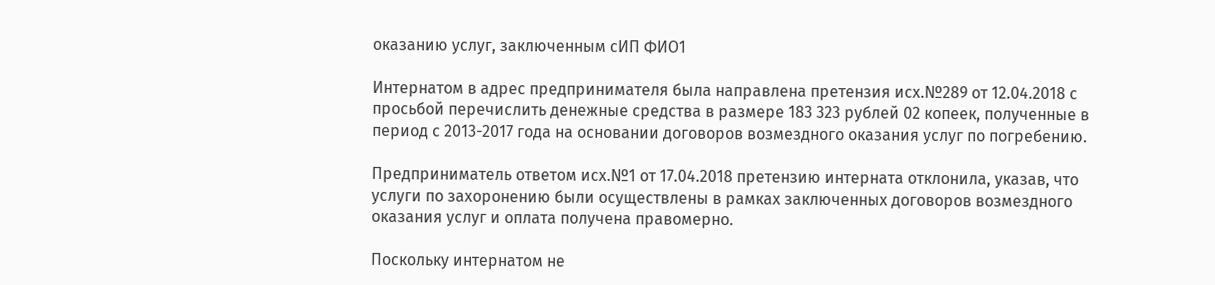оказанию услуг, заключенным сИП ФИО1

Интернатом в адрес предпринимателя была направлена претензия исх.№289 от 12.04.2018 с просьбой перечислить денежные средства в размере 183 323 рублей 02 копеек, полученные в период с 2013-2017 года на основании договоров возмездного оказания услуг по погребению.

Предприниматель ответом исх.№1 от 17.04.2018 претензию интерната отклонила, указав, что услуги по захоронению были осуществлены в рамках заключенных договоров возмездного оказания услуг и оплата получена правомерно.

Поскольку интернатом не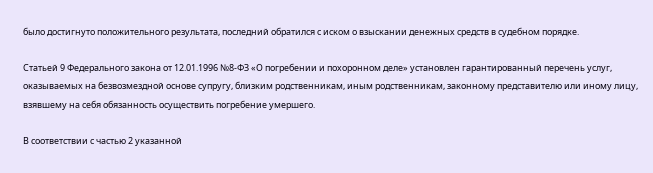было достигнуто положительного результата, последний обратился с иском о взыскании денежных средств в судебном порядке.

Статьей 9 Федерального закона от 12.01.1996 №8-ФЗ «О погребении и похоронном деле» установлен гарантированный перечень услуг, оказываемых на безвозмездной основе супругу, близким родственникам, иным родственникам, законному представителю или иному лицу, взявшему на себя обязанность осуществить погребение умершего.

В соответствии с частью 2 указанной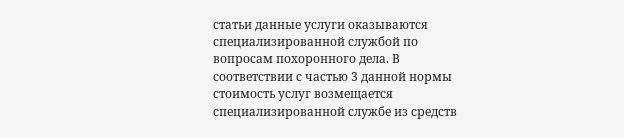статьи данные услуги оказываются специализированной службой по вопросам похоронного дела. В соответствии с частью 3 данной нормы стоимость услуг возмещается специализированной службе из средств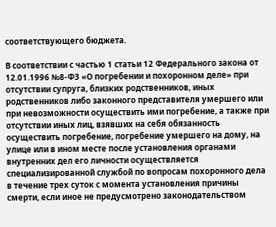соответствующего бюджета.

В соответствии с частью 1 статьи 12 Федерального закона от 12.01.1996 №8-ФЗ «О погребении и похоронном деле» при отсутствии супруга, близких родственников, иных родственников либо законного представителя умершего или при невозможности осуществить ими погребение, а также при отсутствии иных лиц, взявших на себя обязанность осуществить погребение, погребение умершего на дому, на улице или в ином месте после установления органами внутренних дел его личности осуществляется специализированной службой по вопросам похоронного дела в течение трех суток с момента установления причины смерти, если иное не предусмотрено законодательством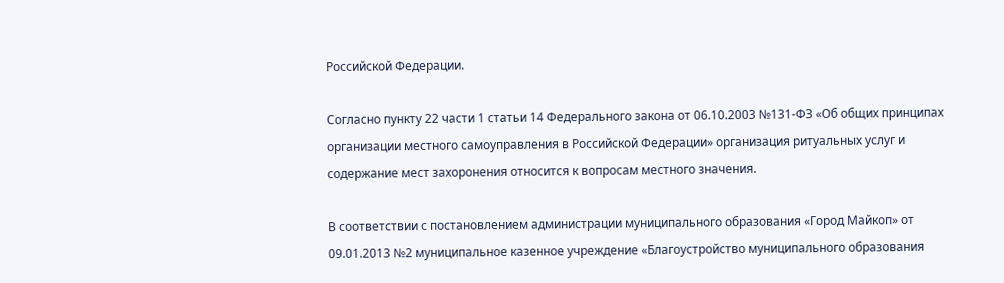Российской Федерации.

Согласно пункту 22 части 1 статьи 14 Федерального закона от 06.10.2003 №131-ФЗ «Об общих принципах организации местного самоуправления в Российской Федерации» организация ритуальных услуг и содержание мест захоронения относится к вопросам местного значения.

В соответствии с постановлением администрации муниципального образования «Город Майкоп» от 09.01.2013 №2 муниципальное казенное учреждение «Благоустройство муниципального образования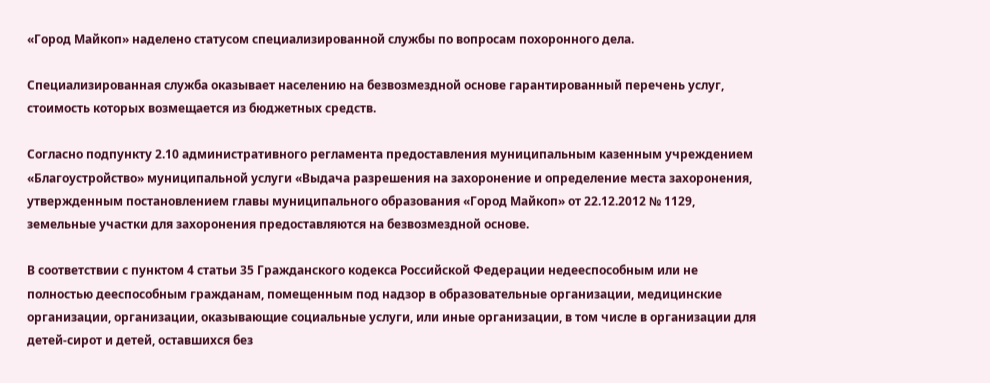«Город Майкоп» наделено статусом специализированной службы по вопросам похоронного дела.

Специализированная служба оказывает населению на безвозмездной основе гарантированный перечень услуг, стоимость которых возмещается из бюджетных средств.

Согласно подпункту 2.10 административного регламента предоставления муниципальным казенным учреждением «Благоустройство» муниципальной услуги «Выдача разрешения на захоронение и определение места захоронения, утвержденным постановлением главы муниципального образования «Город Майкоп» от 22.12.2012 № 1129, земельные участки для захоронения предоставляются на безвозмездной основе.

В соответствии с пунктом 4 статьи 35 Гражданского кодекса Российской Федерации недееспособным или не полностью дееспособным гражданам, помещенным под надзор в образовательные организации, медицинские организации, организации, оказывающие социальные услуги, или иные организации, в том числе в организации для детей-сирот и детей, оставшихся без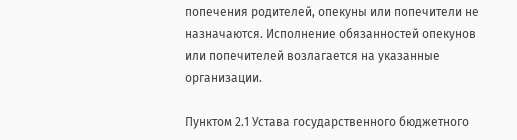попечения родителей, опекуны или попечители не назначаются. Исполнение обязанностей опекунов или попечителей возлагается на указанные организации.

Пунктом 2.1 Устава государственного бюджетного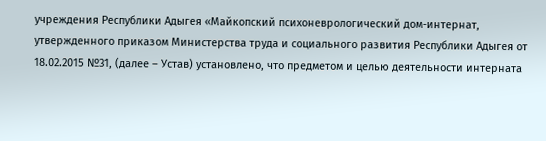учреждения Республики Адыгея «Майкопский психоневрологический дом-интернат, утвержденного приказом Министерства труда и социального развития Республики Адыгея от 18.02.2015 №31, (далее – Устав) установлено, что предметом и целью деятельности интерната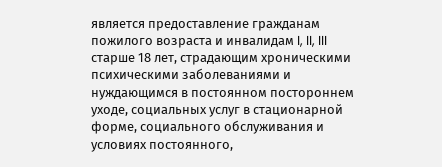является предоставление гражданам пожилого возраста и инвалидам I, II, III старше 18 лет, страдающим хроническими психическими заболеваниями и нуждающимся в постоянном постороннем уходе, социальных услуг в стационарной форме, социального обслуживания и условиях постоянного,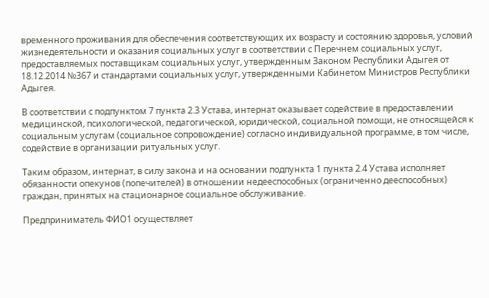временного проживания для обеспечения соответствующих их возрасту и состоянию здоровья, условий жизнедеятельности и оказания социальных услуг в соответствии с Перечнем социальных услуг, предоставляемых поставщикам социальных услуг, утвержденным Законом Республики Адыгея от 18.12.2014 №367 и стандартами социальных услуг, утвержденными Кабинетом Министров Республики Адыгея.

В соответствии с подпунктом 7 пункта 2.3 Устава, интернат оказывает содействие в предоставлении медицинской, психологической, педагогической, юридической, социальной помощи, не относящейся к социальным услугам (социальное сопровождение) согласно индивидуальной программе, в том числе, содействие в организации ритуальных услуг.

Таким образом, интернат, в силу закона и на основании подпункта 1 пункта 2.4 Устава исполняет обязанности опекунов (попечителей) в отношении недееспособных (ограниченно дееспособных) граждан, принятых на стационарное социальное обслуживание.

Предприниматель ФИО1 осуществляет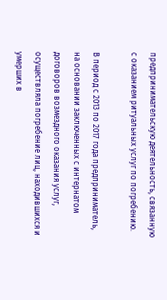предпринимательскую деятельность, связанную с оказанием ритуальных услуг по погребению.

В период с 2013 по 2017 года предприниматель, на основании заключенных с интернатом договоров возмездного оказания услуг, осуществляла погребение лиц, находившихся и умерших в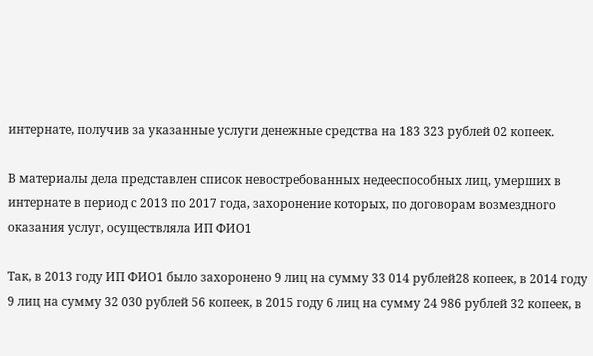интернате, получив за указанные услуги денежные средства на 183 323 рублей 02 копеек.

В материалы дела представлен список невостребованных недееспособных лиц, умерших в интернате в период с 2013 по 2017 года, захоронение которых, по договорам возмездного оказания услуг, осуществляла ИП ФИО1

Так, в 2013 году ИП ФИО1 было захоронено 9 лиц на сумму 33 014 рублей28 копеек, в 2014 году 9 лиц на сумму 32 030 рублей 56 копеек, в 2015 году 6 лиц на сумму 24 986 рублей 32 копеек, в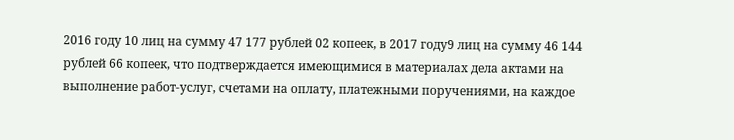2016 году 10 лиц на сумму 47 177 рублей 02 копеек, в 2017 году9 лиц на сумму 46 144 рублей 66 копеек, что подтверждается имеющимися в материалах дела актами на выполнение работ-услуг, счетами на оплату, платежными поручениями, на каждое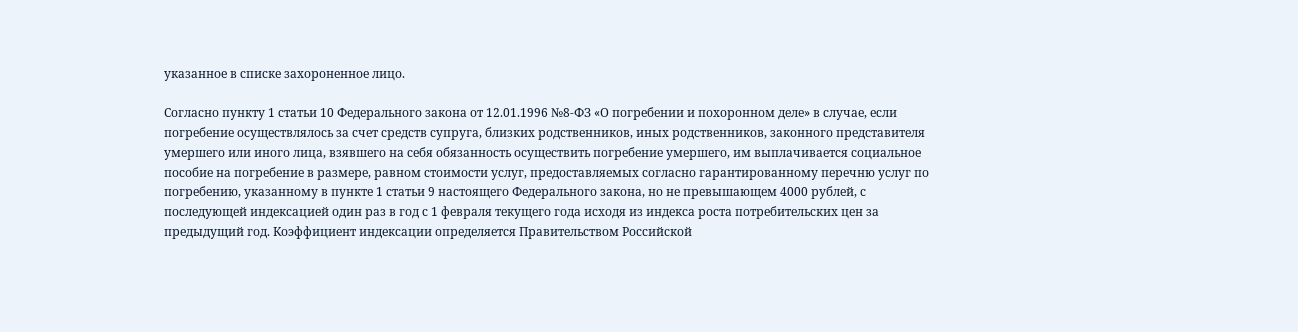указанное в списке захороненное лицо.

Согласно пункту 1 статьи 10 Федерального закона от 12.01.1996 №8-ФЗ «О погребении и похоронном деле» в случае, если погребение осуществлялось за счет средств супруга, близких родственников, иных родственников, законного представителя умершего или иного лица, взявшего на себя обязанность осуществить погребение умершего, им выплачивается социальное пособие на погребение в размере, равном стоимости услуг, предоставляемых согласно гарантированному перечню услуг по погребению, указанному в пункте 1 статьи 9 настоящего Федерального закона, но не превышающем 4000 рублей, с последующей индексацией один раз в год с 1 февраля текущего года исходя из индекса роста потребительских цен за предыдущий год. Коэффициент индексации определяется Правительством Российской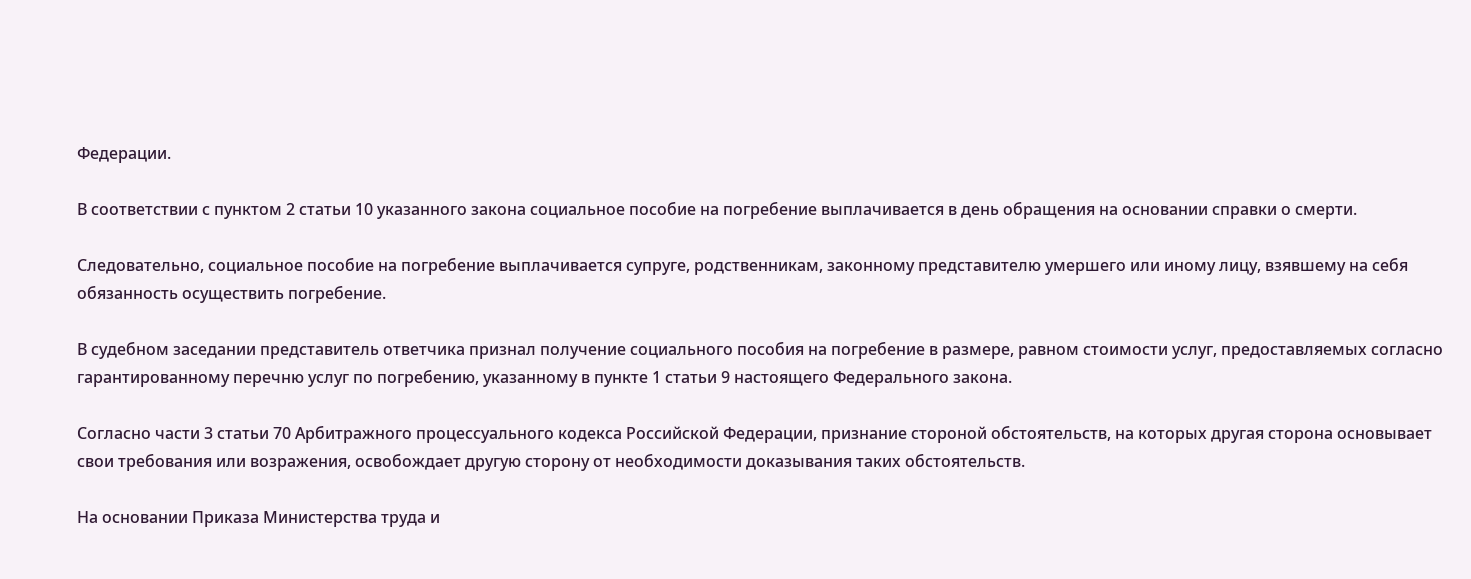Федерации.

В соответствии с пунктом 2 статьи 10 указанного закона социальное пособие на погребение выплачивается в день обращения на основании справки о смерти.

Следовательно, социальное пособие на погребение выплачивается супруге, родственникам, законному представителю умершего или иному лицу, взявшему на себя обязанность осуществить погребение.

В судебном заседании представитель ответчика признал получение социального пособия на погребение в размере, равном стоимости услуг, предоставляемых согласно гарантированному перечню услуг по погребению, указанному в пункте 1 статьи 9 настоящего Федерального закона.

Согласно части 3 статьи 70 Арбитражного процессуального кодекса Российской Федерации, признание стороной обстоятельств, на которых другая сторона основывает свои требования или возражения, освобождает другую сторону от необходимости доказывания таких обстоятельств.

На основании Приказа Министерства труда и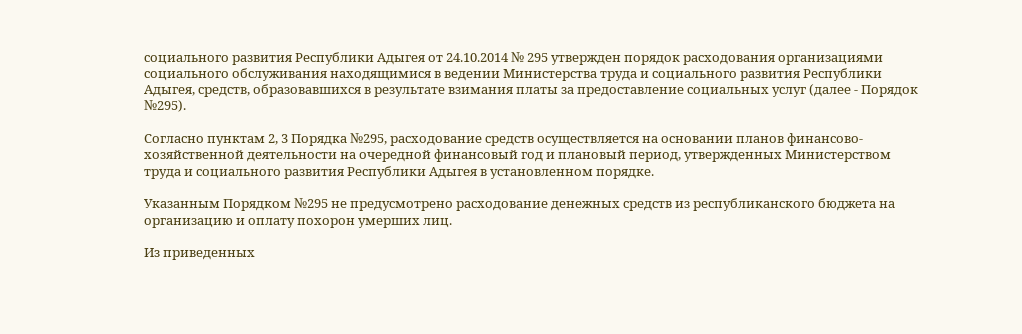социального развития Республики Адыгея от 24.10.2014 № 295 утвержден порядок расходования организациями социального обслуживания находящимися в ведении Министерства труда и социального развития Республики Адыгея, средств, образовавшихся в результате взимания платы за предоставление социальных услуг (далее - Порядок №295).

Согласно пунктам 2, 3 Порядка №295, расходование средств осуществляется на основании планов финансово-хозяйственной деятельности на очередной финансовый год и плановый период, утвержденных Министерством труда и социального развития Республики Адыгея в установленном порядке.

Указанным Порядком №295 не предусмотрено расходование денежных средств из республиканского бюджета на организацию и оплату похорон умерших лиц.

Из приведенных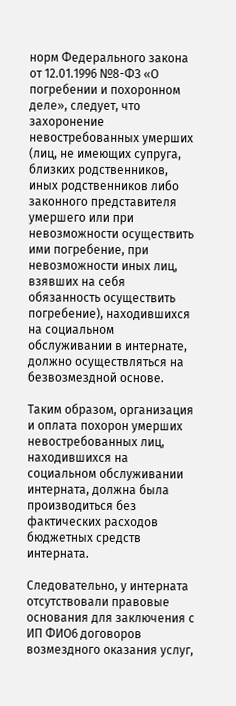норм Федерального закона от 12.01.1996 №8-ФЗ «О погребении и похоронном деле», следует, что захоронение невостребованных умерших (лиц, не имеющих супруга, близких родственников, иных родственников либо законного представителя умершего или при невозможности осуществить ими погребение, при невозможности иных лиц, взявших на себя обязанность осуществить погребение), находившихся на социальном обслуживании в интернате, должно осуществляться на безвозмездной основе.

Таким образом, организация и оплата похорон умерших невостребованных лиц, находившихся на социальном обслуживании интерната, должна была производиться без фактических расходов бюджетных средств интерната.

Следовательно, у интерната отсутствовали правовые основания для заключения с ИП ФИО6 договоров возмездного оказания услуг,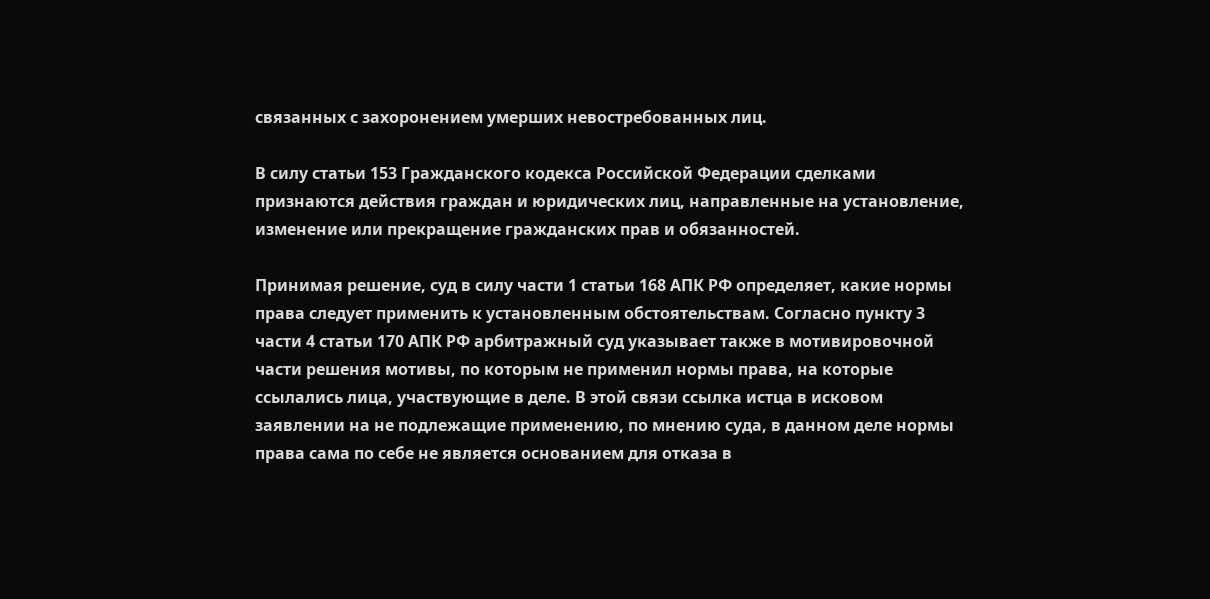связанных с захоронением умерших невостребованных лиц.

В силу статьи 153 Гражданского кодекса Российской Федерации сделками признаются действия граждан и юридических лиц, направленные на установление, изменение или прекращение гражданских прав и обязанностей.

Принимая решение, суд в силу части 1 статьи 168 АПК РФ определяет, какие нормы права следует применить к установленным обстоятельствам. Согласно пункту 3 части 4 статьи 170 АПК РФ арбитражный суд указывает также в мотивировочной части решения мотивы, по которым не применил нормы права, на которые ссылались лица, участвующие в деле. В этой связи ссылка истца в исковом заявлении на не подлежащие применению, по мнению суда, в данном деле нормы права сама по себе не является основанием для отказа в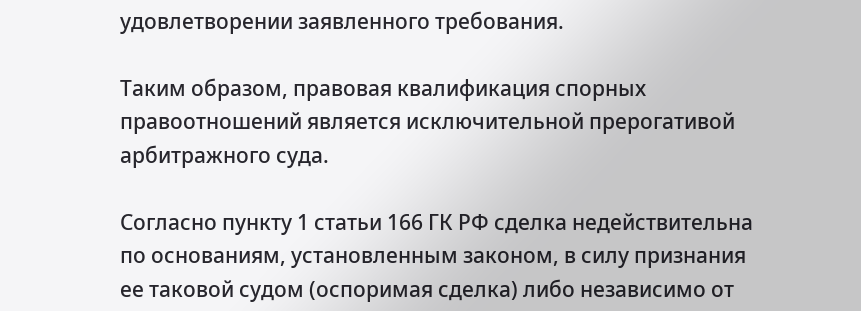удовлетворении заявленного требования.

Таким образом, правовая квалификация спорных правоотношений является исключительной прерогативой арбитражного суда.

Согласно пункту 1 статьи 166 ГК РФ сделка недействительна по основаниям, установленным законом, в силу признания ее таковой судом (оспоримая сделка) либо независимо от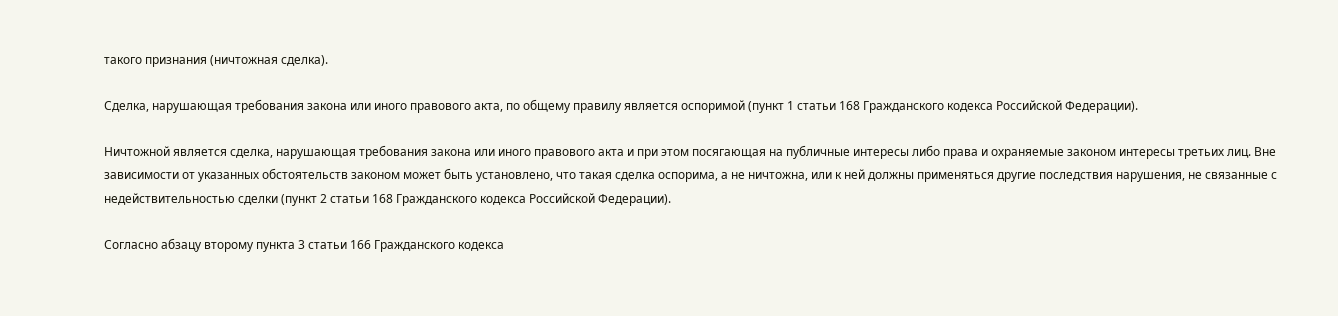такого признания (ничтожная сделка).

Сделка, нарушающая требования закона или иного правового акта, по общему правилу является оспоримой (пункт 1 статьи 168 Гражданского кодекса Российской Федерации).

Ничтожной является сделка, нарушающая требования закона или иного правового акта и при этом посягающая на публичные интересы либо права и охраняемые законом интересы третьих лиц. Вне зависимости от указанных обстоятельств законом может быть установлено, что такая сделка оспорима, а не ничтожна, или к ней должны применяться другие последствия нарушения, не связанные с недействительностью сделки (пункт 2 статьи 168 Гражданского кодекса Российской Федерации).

Согласно абзацу второму пункта 3 статьи 166 Гражданского кодекса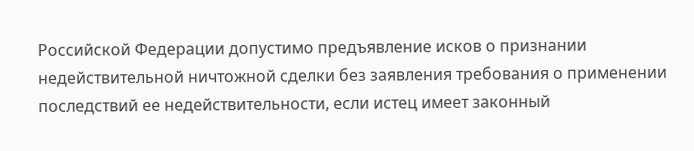Российской Федерации допустимо предъявление исков о признании недействительной ничтожной сделки без заявления требования о применении последствий ее недействительности, если истец имеет законный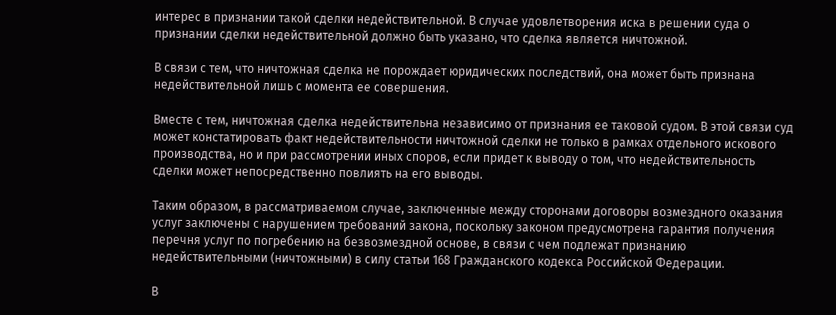интерес в признании такой сделки недействительной. В случае удовлетворения иска в решении суда о признании сделки недействительной должно быть указано, что сделка является ничтожной.

В связи с тем, что ничтожная сделка не порождает юридических последствий, она может быть признана недействительной лишь с момента ее совершения.

Вместе с тем, ничтожная сделка недействительна независимо от признания ее таковой судом. В этой связи суд может констатировать факт недействительности ничтожной сделки не только в рамках отдельного искового производства, но и при рассмотрении иных споров, если придет к выводу о том, что недействительность сделки может непосредственно повлиять на его выводы.

Таким образом, в рассматриваемом случае, заключенные между сторонами договоры возмездного оказания услуг заключены с нарушением требований закона, поскольку законом предусмотрена гарантия получения перечня услуг по погребению на безвозмездной основе, в связи с чем подлежат признанию недействительными (ничтожными) в силу статьи 168 Гражданского кодекса Российской Федерации.

В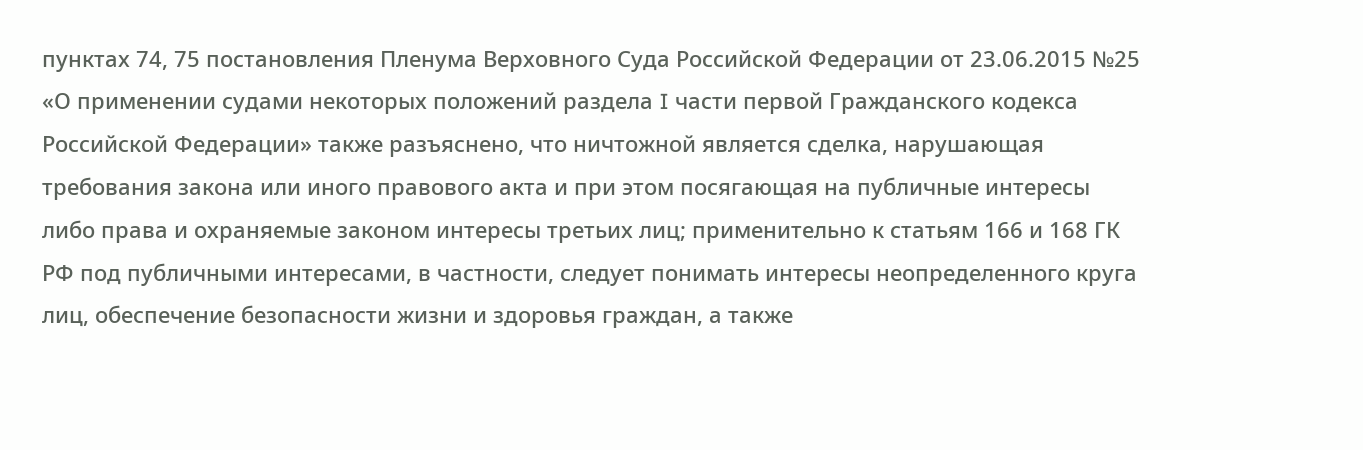пунктах 74, 75 постановления Пленума Верховного Суда Российской Федерации от 23.06.2015 №25 «О применении судами некоторых положений раздела I части первой Гражданского кодекса Российской Федерации» также разъяснено, что ничтожной является сделка, нарушающая требования закона или иного правового акта и при этом посягающая на публичные интересы либо права и охраняемые законом интересы третьих лиц; применительно к статьям 166 и 168 ГК РФ под публичными интересами, в частности, следует понимать интересы неопределенного круга лиц, обеспечение безопасности жизни и здоровья граждан, а также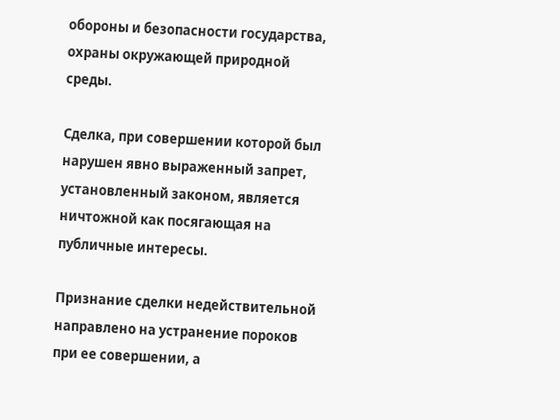обороны и безопасности государства, охраны окружающей природной среды.

Сделка, при совершении которой был нарушен явно выраженный запрет, установленный законом, является ничтожной как посягающая на публичные интересы.

Признание сделки недействительной направлено на устранение пороков при ее совершении, а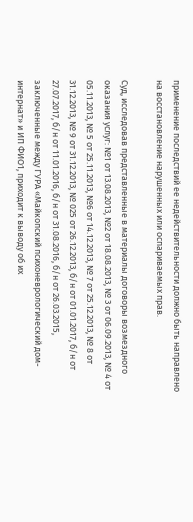применение последствий ее недействительности должно быть направлено на восстановление нарушенных или оспариваемых прав.

Суд, исследовав представленные в материалы договоры возмездного оказания услуг: №1 от 13.08.2013, №2 от 18.08.2013, № 3 от 06.09.2013, № 4 от 05.11.2013, № 5 от 25.11.2013, №6 от 14.12.2013, № 7 от 25.12.2013, № 8 от 31.12.2013, № 9 от 31.12.2013, № 025 от 26.12.2013, б/н от 01.01.2017, б/н от 27.07.2017, б/н от 11.01.2016, б/н от 31.08.2016, б/н от 26.03.2015, заключенные между ГУРА «Майкопский психоневрологический дом-интернат» и ИП ФИО1, приходит к выводу об их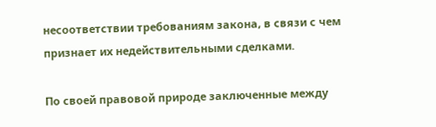несоответствии требованиям закона, в связи с чем признает их недействительными сделками.

По своей правовой природе заключенные между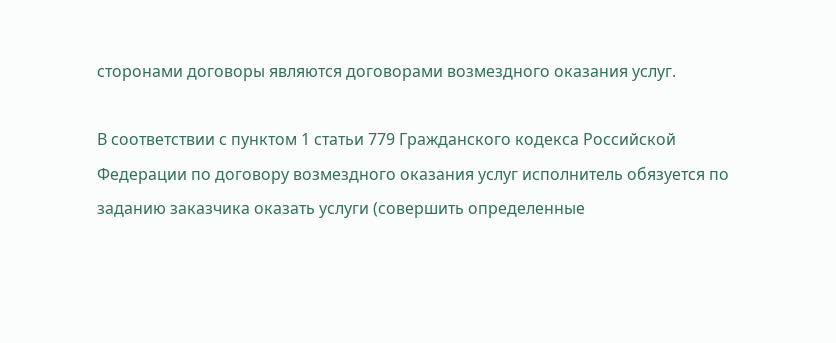сторонами договоры являются договорами возмездного оказания услуг.

В соответствии с пунктом 1 статьи 779 Гражданского кодекса Российской Федерации по договору возмездного оказания услуг исполнитель обязуется по заданию заказчика оказать услуги (совершить определенные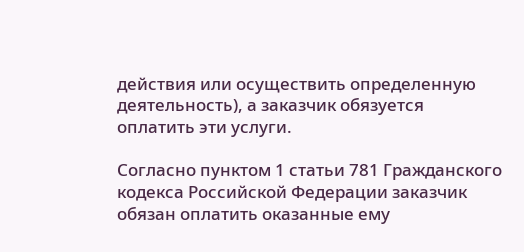действия или осуществить определенную деятельность), а заказчик обязуется оплатить эти услуги.

Согласно пунктом 1 статьи 781 Гражданского кодекса Российской Федерации заказчик обязан оплатить оказанные ему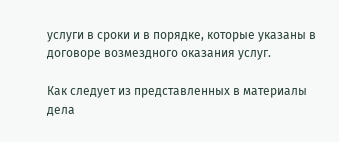услуги в сроки и в порядке, которые указаны в договоре возмездного оказания услуг.

Как следует из представленных в материалы дела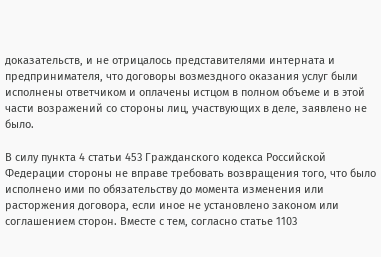доказательств, и не отрицалось представителями интерната и предпринимателя, что договоры возмездного оказания услуг были исполнены ответчиком и оплачены истцом в полном объеме и в этой части возражений со стороны лиц, участвующих в деле, заявлено не было.

В силу пункта 4 статьи 453 Гражданского кодекса Российской Федерации стороны не вправе требовать возвращения того, что было исполнено ими по обязательству до момента изменения или расторжения договора, если иное не установлено законом или соглашением сторон. Вместе с тем, согласно статье 1103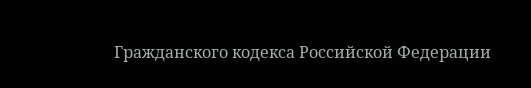Гражданского кодекса Российской Федерации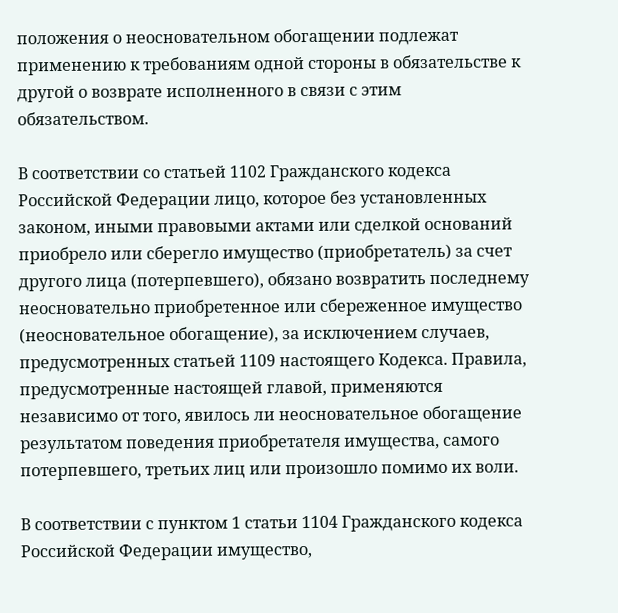положения о неосновательном обогащении подлежат применению к требованиям одной стороны в обязательстве к другой о возврате исполненного в связи с этим обязательством.

В соответствии со статьей 1102 Гражданского кодекса Российской Федерации лицо, которое без установленных законом, иными правовыми актами или сделкой оснований приобрело или сберегло имущество (приобретатель) за счет другого лица (потерпевшего), обязано возвратить последнему неосновательно приобретенное или сбереженное имущество (неосновательное обогащение), за исключением случаев, предусмотренных статьей 1109 настоящего Кодекса. Правила, предусмотренные настоящей главой, применяются независимо от того, явилось ли неосновательное обогащение результатом поведения приобретателя имущества, самого потерпевшего, третьих лиц или произошло помимо их воли.

В соответствии с пунктом 1 статьи 1104 Гражданского кодекса Российской Федерации имущество,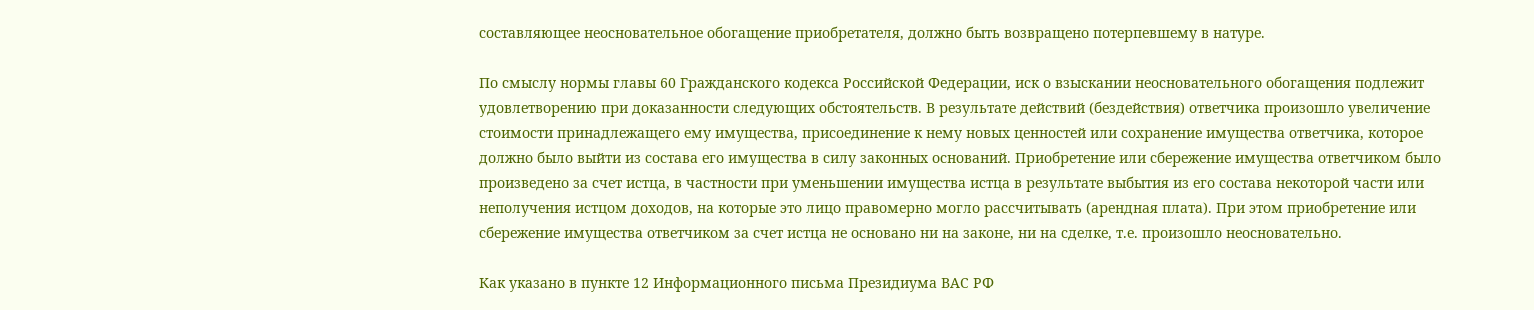составляющее неосновательное обогащение приобретателя, должно быть возвращено потерпевшему в натуре.

По смыслу нормы главы 60 Гражданского кодекса Российской Федерации, иск о взыскании неосновательного обогащения подлежит удовлетворению при доказанности следующих обстоятельств. В результате действий (бездействия) ответчика произошло увеличение стоимости принадлежащего ему имущества, присоединение к нему новых ценностей или сохранение имущества ответчика, которое должно было выйти из состава его имущества в силу законных оснований. Приобретение или сбережение имущества ответчиком было произведено за счет истца, в частности при уменьшении имущества истца в результате выбытия из его состава некоторой части или неполучения истцом доходов, на которые это лицо правомерно могло рассчитывать (арендная плата). При этом приобретение или сбережение имущества ответчиком за счет истца не основано ни на законе, ни на сделке, т.е. произошло неосновательно.

Как указано в пункте 12 Информационного письма Президиума ВАС РФ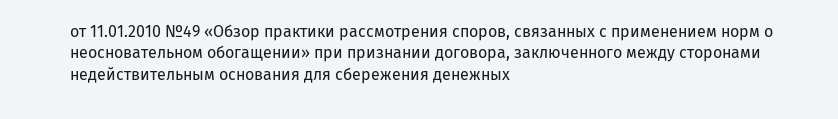от 11.01.2010 №49 «Обзор практики рассмотрения споров, связанных с применением норм о неосновательном обогащении» при признании договора, заключенного между сторонами недействительным основания для сбережения денежных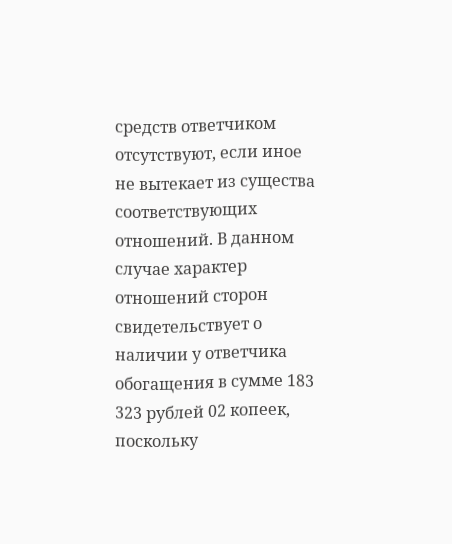средств ответчиком отсутствуют, если иное не вытекает из существа соответствующих отношений. В данном случае характер отношений сторон свидетельствует о наличии у ответчика обогащения в сумме 183 323 рублей 02 копеек, поскольку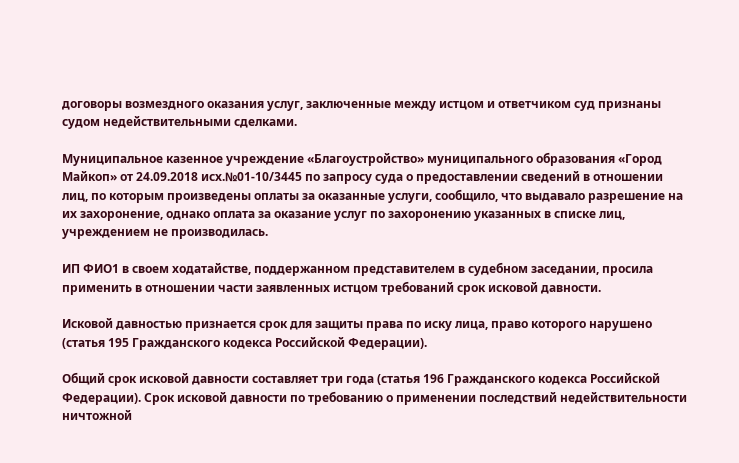договоры возмездного оказания услуг, заключенные между истцом и ответчиком суд признаны судом недействительными сделками.

Муниципальное казенное учреждение «Благоустройство» муниципального образования «Город Майкоп» от 24.09.2018 исх.№01-10/3445 по запросу суда о предоставлении сведений в отношении лиц, по которым произведены оплаты за оказанные услуги, сообщило, что выдавало разрешение на их захоронение, однако оплата за оказание услуг по захоронению указанных в списке лиц, учреждением не производилась.

ИП ФИО1 в своем ходатайстве, поддержанном представителем в судебном заседании, просила применить в отношении части заявленных истцом требований срок исковой давности.

Исковой давностью признается срок для защиты права по иску лица, право которого нарушено (статья 195 Гражданского кодекса Российской Федерации).

Общий срок исковой давности составляет три года (статья 196 Гражданского кодекса Российской Федерации). Срок исковой давности по требованию о применении последствий недействительности ничтожной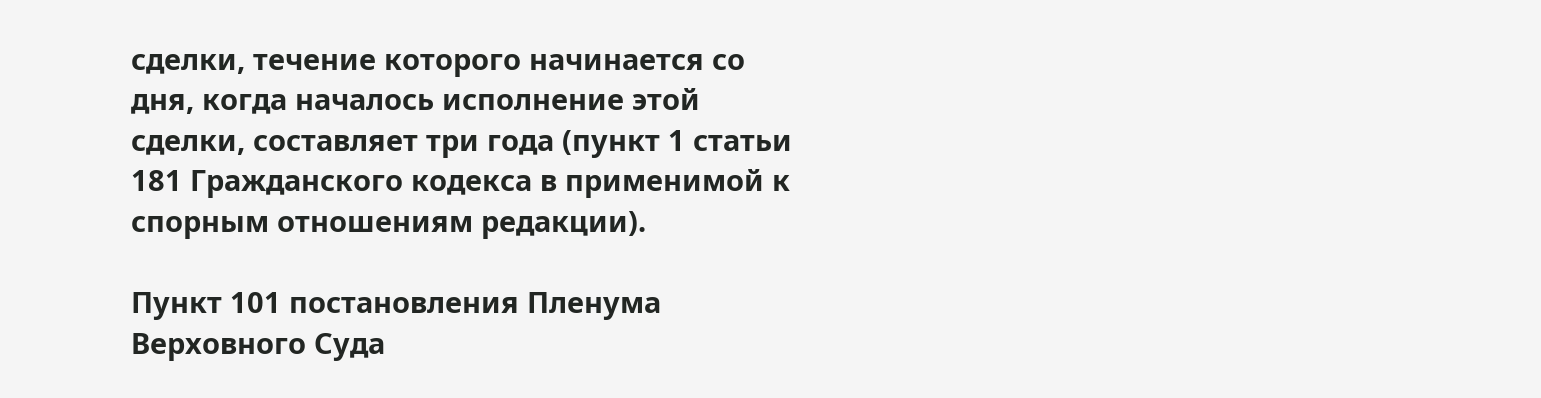сделки, течение которого начинается со дня, когда началось исполнение этой сделки, составляет три года (пункт 1 статьи 181 Гражданского кодекса в применимой к спорным отношениям редакции).

Пункт 101 постановления Пленума Верховного Суда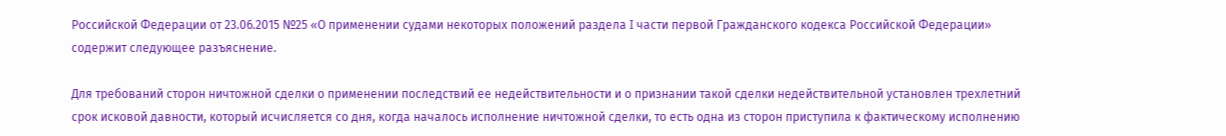Российской Федерации от 23.06.2015 №25 «О применении судами некоторых положений раздела I части первой Гражданского кодекса Российской Федерации» содержит следующее разъяснение.

Для требований сторон ничтожной сделки о применении последствий ее недействительности и о признании такой сделки недействительной установлен трехлетний срок исковой давности, который исчисляется со дня, когда началось исполнение ничтожной сделки, то есть одна из сторон приступила к фактическому исполнению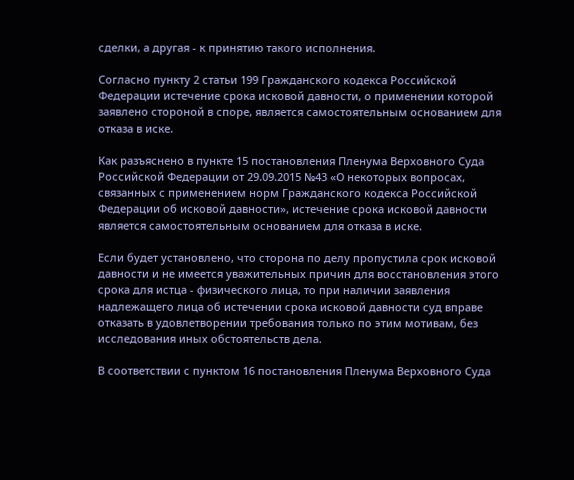сделки, а другая - к принятию такого исполнения.

Согласно пункту 2 статьи 199 Гражданского кодекса Российской Федерации истечение срока исковой давности, о применении которой заявлено стороной в споре, является самостоятельным основанием для отказа в иске.

Как разъяснено в пункте 15 постановления Пленума Верховного Суда Российской Федерации от 29.09.2015 №43 «О некоторых вопросах, связанных с применением норм Гражданского кодекса Российской Федерации об исковой давности», истечение срока исковой давности является самостоятельным основанием для отказа в иске.

Если будет установлено, что сторона по делу пропустила срок исковой давности и не имеется уважительных причин для восстановления этого срока для истца - физического лица, то при наличии заявления надлежащего лица об истечении срока исковой давности суд вправе отказать в удовлетворении требования только по этим мотивам, без исследования иных обстоятельств дела.

В соответствии с пунктом 16 постановления Пленума Верховного Суда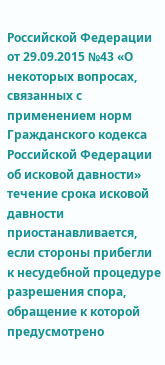Российской Федерации от 29.09.2015 №43 «О некоторых вопросах, связанных с применением норм Гражданского кодекса Российской Федерации об исковой давности» течение срока исковой давности приостанавливается, если стороны прибегли к несудебной процедуре разрешения спора, обращение к которой предусмотрено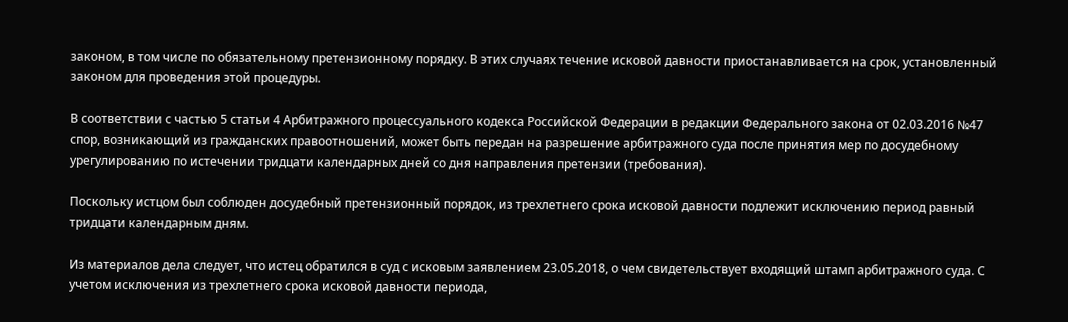законом, в том числе по обязательному претензионному порядку. В этих случаях течение исковой давности приостанавливается на срок, установленный законом для проведения этой процедуры.

В соответствии с частью 5 статьи 4 Арбитражного процессуального кодекса Российской Федерации в редакции Федерального закона от 02.03.2016 №47 спор, возникающий из гражданских правоотношений, может быть передан на разрешение арбитражного суда после принятия мер по досудебному урегулированию по истечении тридцати календарных дней со дня направления претензии (требования).

Поскольку истцом был соблюден досудебный претензионный порядок, из трехлетнего срока исковой давности подлежит исключению период равный тридцати календарным дням.

Из материалов дела следует, что истец обратился в суд с исковым заявлением 23.05.2018, о чем свидетельствует входящий штамп арбитражного суда. С учетом исключения из трехлетнего срока исковой давности периода,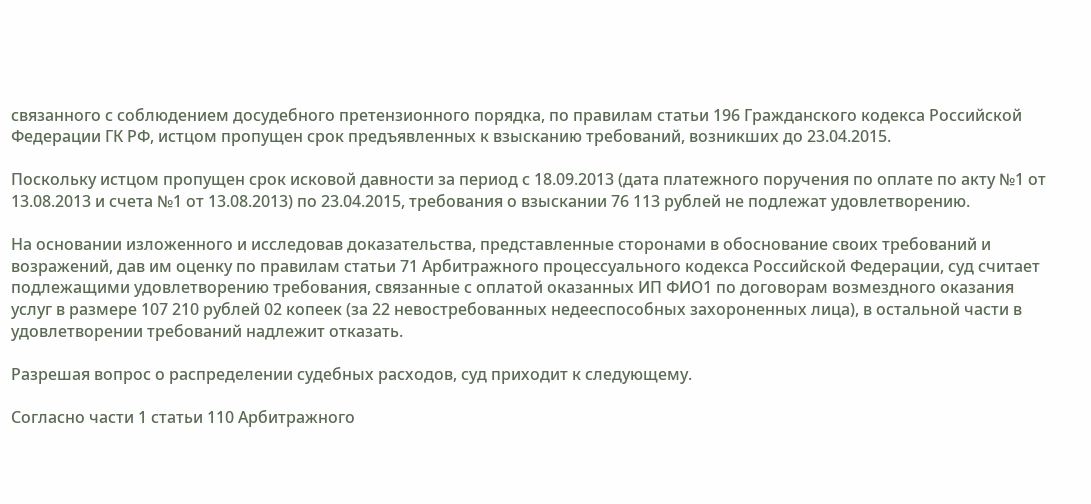связанного с соблюдением досудебного претензионного порядка, по правилам статьи 196 Гражданского кодекса Российской Федерации ГК РФ, истцом пропущен срок предъявленных к взысканию требований, возникших до 23.04.2015.

Поскольку истцом пропущен срок исковой давности за период с 18.09.2013 (дата платежного поручения по оплате по акту №1 от 13.08.2013 и счета №1 от 13.08.2013) по 23.04.2015, требования о взыскании 76 113 рублей не подлежат удовлетворению.

На основании изложенного и исследовав доказательства, представленные сторонами в обоснование своих требований и возражений, дав им оценку по правилам статьи 71 Арбитражного процессуального кодекса Российской Федерации, суд считает подлежащими удовлетворению требования, связанные с оплатой оказанных ИП ФИО1 по договорам возмездного оказания услуг в размере 107 210 рублей 02 копеек (за 22 невостребованных недееспособных захороненных лица), в остальной части в удовлетворении требований надлежит отказать.

Разрешая вопрос о распределении судебных расходов, суд приходит к следующему.

Согласно части 1 статьи 110 Арбитражного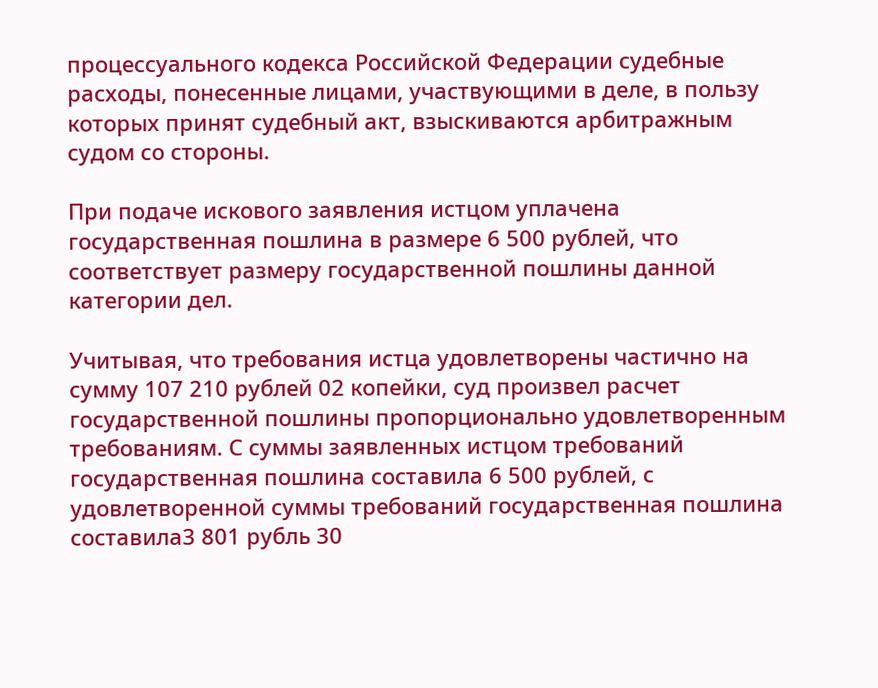процессуального кодекса Российской Федерации судебные расходы, понесенные лицами, участвующими в деле, в пользу которых принят судебный акт, взыскиваются арбитражным судом со стороны.

При подаче искового заявления истцом уплачена государственная пошлина в размере 6 500 рублей, что соответствует размеру государственной пошлины данной категории дел.

Учитывая, что требования истца удовлетворены частично на сумму 107 210 рублей 02 копейки, суд произвел расчет государственной пошлины пропорционально удовлетворенным требованиям. С суммы заявленных истцом требований государственная пошлина составила 6 500 рублей, с удовлетворенной суммы требований государственная пошлина составила3 801 рубль 30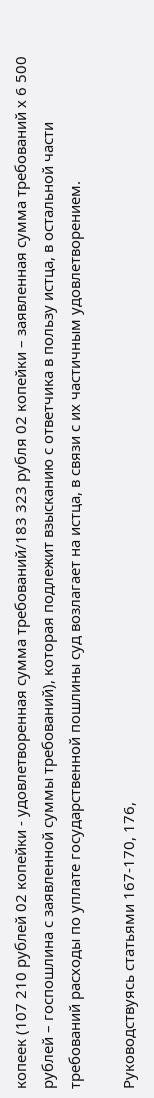копеек (107 210 рублей 02 копейки - удовлетворенная сумма требований/183 323 рубля 02 копейки – заявленная сумма требований х 6 500 рублей – госпошлина с заявленной суммы требований), которая подлежит взысканию с ответчика в пользу истца, в остальной части требований расходы по уплате государственной пошлины суд возлагает на истца, в связи с их частичным удовлетворением.

Руководствуясь статьями 167-170, 176,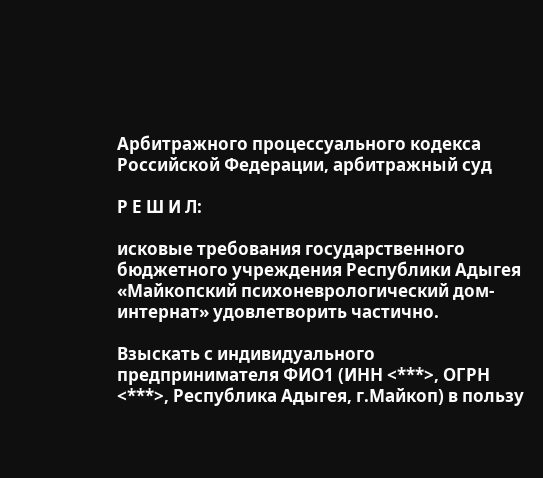Арбитражного процессуального кодекса Российской Федерации, арбитражный суд

Р Е Ш И Л:

исковые требования государственного бюджетного учреждения Республики Адыгея «Майкопский психоневрологический дом-интернат» удовлетворить частично.

Взыскать с индивидуального предпринимателя ФИО1 (ИНН <***>, ОГРН <***>, Республика Адыгея, г.Майкоп) в пользу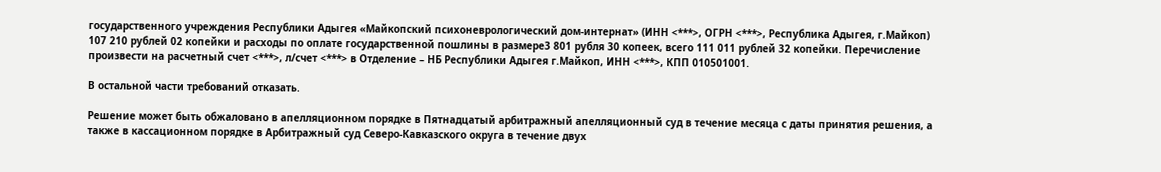государственного учреждения Республики Адыгея «Майкопский психоневрологический дом-интернат» (ИНН <***>, ОГРН <***>, Республика Адыгея, г.Майкоп) 107 210 рублей 02 копейки и расходы по оплате государственной пошлины в размере3 801 рубля 30 копеек, всего 111 011 рублей 32 копейки. Перечисление произвести на расчетный счет <***>, л/счет <***> в Отделение – НБ Республики Адыгея г.Майкоп, ИНН <***>, КПП 010501001.

В остальной части требований отказать.

Решение может быть обжаловано в апелляционном порядке в Пятнадцатый арбитражный апелляционный суд в течение месяца с даты принятия решения, а также в кассационном порядке в Арбитражный суд Северо-Кавказского округа в течение двух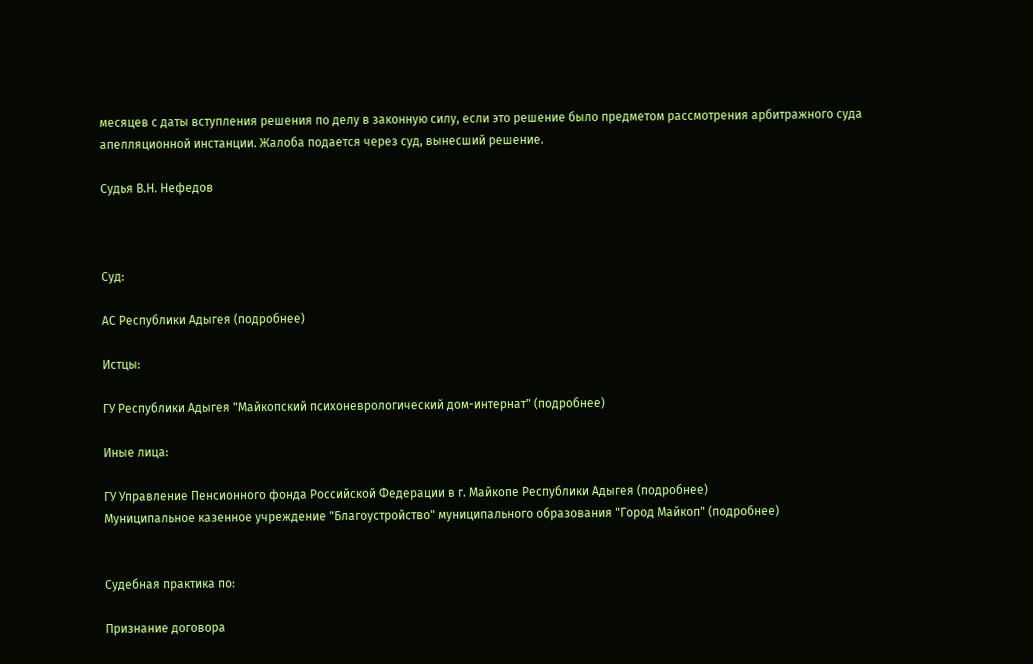месяцев с даты вступления решения по делу в законную силу, если это решение было предметом рассмотрения арбитражного суда апелляционной инстанции. Жалоба подается через суд, вынесший решение.

Судья В.Н. Нефедов



Суд:

АС Республики Адыгея (подробнее)

Истцы:

ГУ Республики Адыгея "Майкопский психоневрологический дом-интернат" (подробнее)

Иные лица:

ГУ Управление Пенсионного фонда Российской Федерации в г. Майкопе Республики Адыгея (подробнее)
Муниципальное казенное учреждение "Благоустройство" муниципального образования "Город Майкоп" (подробнее)


Судебная практика по:

Признание договора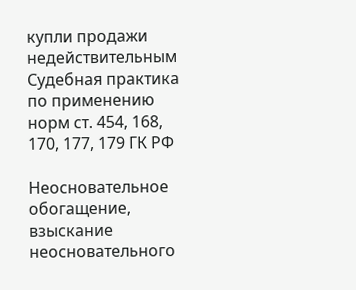купли продажи недействительным
Судебная практика по применению норм ст. 454, 168, 170, 177, 179 ГК РФ

Неосновательное обогащение, взыскание неосновательного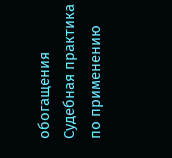обогащения
Судебная практика по применению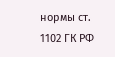нормы ст. 1102 ГК РФ